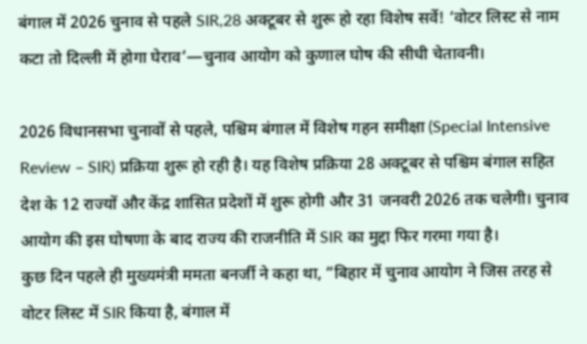बंगाल में 2026 चुनाव से पहले SIR,28 अक्टूबर से शुरू हो रहा विशेष सर्वे! ‘वोटर लिस्ट से नाम कटा तो दिल्ली में होगा घेराव’—चुनाव आयोग को कुणाल घोष की सीधी चेतावनी।

2026 विधानसभा चुनावों से पहले, पश्चिम बंगाल में विशेष गहन समीक्षा (Special Intensive Review – SIR) प्रक्रिया शुरू हो रही है। यह विशेष प्रक्रिया 28 अक्टूबर से पश्चिम बंगाल सहित देश के 12 राज्यों और केंद्र शासित प्रदेशों में शुरू होगी और 31 जनवरी 2026 तक चलेगी। चुनाव आयोग की इस घोषणा के बाद राज्य की राजनीति में SIR का मुद्दा फिर गरमा गया है।
कुछ दिन पहले ही मुख्यमंत्री ममता बनर्जी ने कहा था, “बिहार में चुनाव आयोग ने जिस तरह से वोटर लिस्ट में SIR किया है, बंगाल में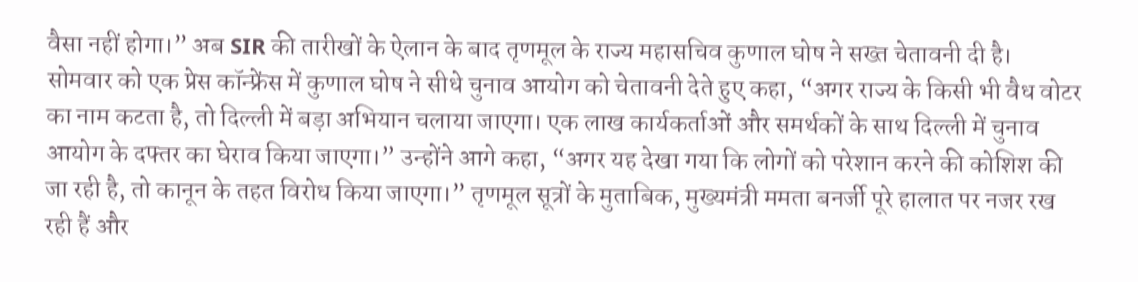वैसा नहीं होगा।” अब SIR की तारीखों के ऐलान के बाद तृणमूल के राज्य महासचिव कुणाल घोष ने सख्त चेतावनी दी है।
सोमवार को एक प्रेस कॉन्फ्रेंस में कुणाल घोष ने सीधे चुनाव आयोग को चेतावनी देते हुए कहा, “अगर राज्य के किसी भी वैध वोटर का नाम कटता है, तो दिल्ली में बड़ा अभियान चलाया जाएगा। एक लाख कार्यकर्ताओं और समर्थकों के साथ दिल्ली में चुनाव आयोग के दफ्तर का घेराव किया जाएगा।” उन्होंने आगे कहा, “अगर यह देखा गया कि लोगों को परेशान करने की कोशिश की जा रही है, तो कानून के तहत विरोध किया जाएगा।” तृणमूल सूत्रों के मुताबिक, मुख्यमंत्री ममता बनर्जी पूरे हालात पर नजर रख रही हैं और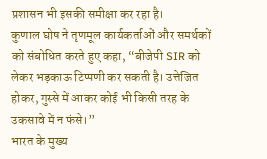प्रशासन भी इसकी समीक्षा कर रहा है।
कुणाल घोष ने तृणमूल कार्यकर्ताओं और समर्थकों को संबोधित करते हुए कहा, “बीजेपी SIR को लेकर भड़काऊ टिप्पणी कर सकती है। उत्तेजित होकर, गुस्से में आकर कोई भी किसी तरह के उकसावे में न फंसे।”
भारत के मुख्य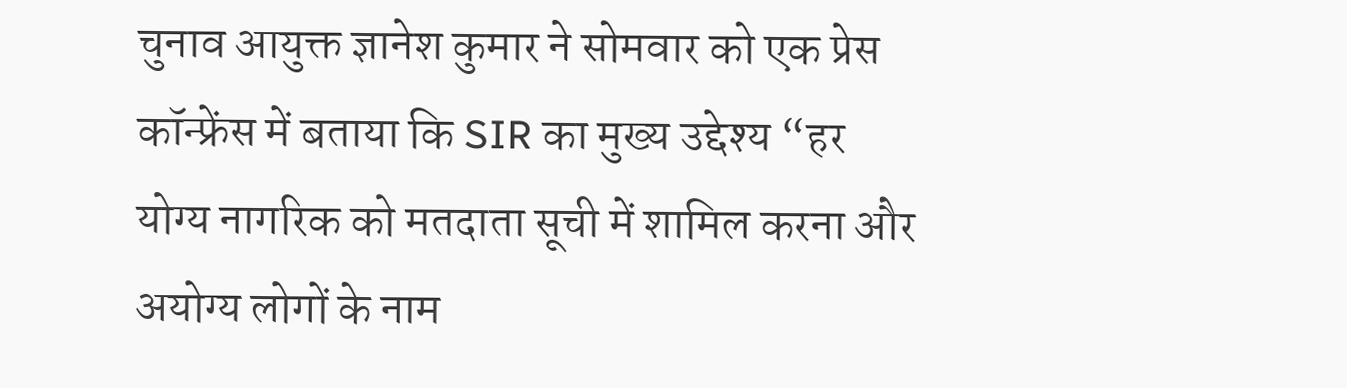चुनाव आयुक्त ज्ञानेश कुमार ने सोमवार को एक प्रेस कॉन्फ्रेंस में बताया कि SIR का मुख्य उद्देश्य “हर योग्य नागरिक को मतदाता सूची में शामिल करना और अयोग्य लोगों के नाम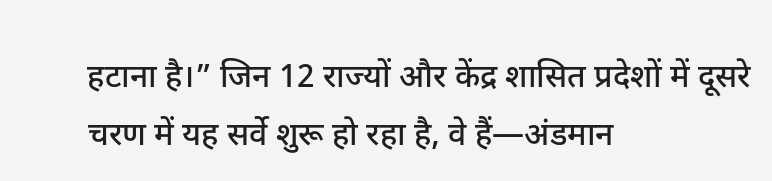हटाना है।” जिन 12 राज्यों और केंद्र शासित प्रदेशों में दूसरे चरण में यह सर्वे शुरू हो रहा है, वे हैं—अंडमान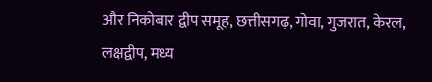और निकोबार द्वीप समूह, छत्तीसगढ़, गोवा, गुजरात, केरल, लक्षद्वीप, मध्य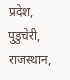प्रदेश, पुडुचेरी, राजस्थान,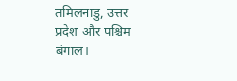तमिलनाडु, उत्तर प्रदेश और पश्चिम बंगाल।